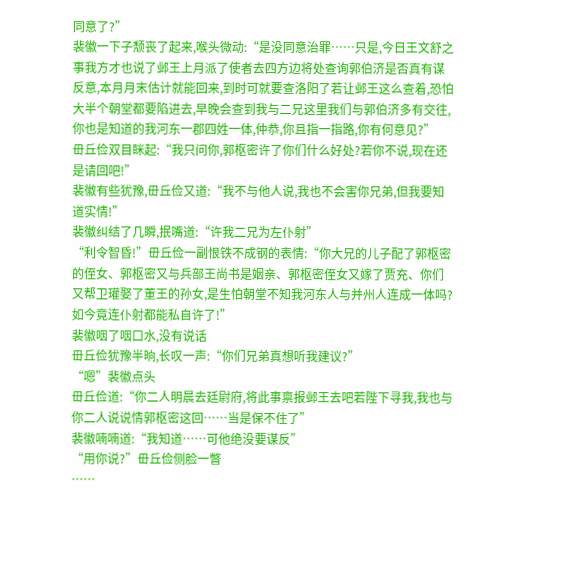同意了?”
裴徽一下子颓丧了起来,喉头微动:“是没同意治罪……只是,今日王文舒之事我方才也说了邺王上月派了使者去四方边将处查询郭伯济是否真有谋反意,本月月末估计就能回来,到时可就要查洛阳了若让邺王这么查着,恐怕大半个朝堂都要陷进去,早晚会查到我与二兄这里我们与郭伯济多有交往,你也是知道的我河东一郡四姓一体,仲恭,你且指一指路,你有何意见?”
毌丘俭双目眯起:“我只问你,郭枢密许了你们什么好处?若你不说,现在还是请回吧!”
裴徽有些犹豫,毌丘俭又道:“我不与他人说,我也不会害你兄弟,但我要知道实情!”
裴徽纠结了几瞬,抿嘴道:“许我二兄为左仆射”
“利令智昏!”毌丘俭一副恨铁不成钢的表情:“你大兄的儿子配了郭枢密的侄女、郭枢密又与兵部王尚书是姻亲、郭枢密侄女又嫁了贾充、你们又帮卫瓘娶了董王的孙女,是生怕朝堂不知我河东人与并州人连成一体吗?如今竟连仆射都能私自许了!”
裴徽咽了咽口水,没有说话
毌丘俭犹豫半晌,长叹一声:“你们兄弟真想听我建议?”
“嗯”裴徽点头
毌丘俭道:“你二人明晨去廷尉府,将此事禀报邺王去吧若陛下寻我,我也与你二人说说情郭枢密这回……当是保不住了”
裴徽喃喃道:“我知道……可他绝没要谋反”
“用你说?”毌丘俭侧脸一瞥
……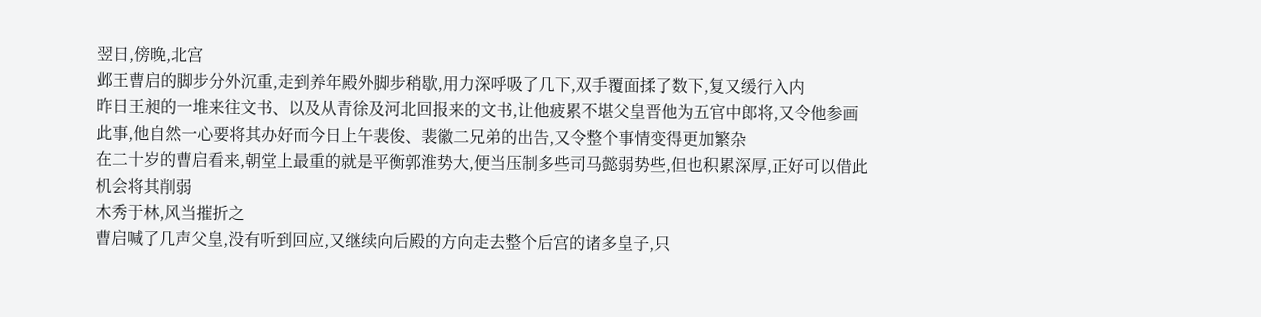翌日,傍晚,北宫
邺王曹启的脚步分外沉重,走到养年殿外脚步稍歇,用力深呼吸了几下,双手覆面揉了数下,复又缓行入内
昨日王昶的一堆来往文书、以及从青徐及河北回报来的文书,让他疲累不堪父皇晋他为五官中郎将,又令他参画此事,他自然一心要将其办好而今日上午裴俊、裴徽二兄弟的出告,又令整个事情变得更加繁杂
在二十岁的曹启看来,朝堂上最重的就是平衡郭淮势大,便当压制多些司马懿弱势些,但也积累深厚,正好可以借此机会将其削弱
木秀于林,风当摧折之
曹启喊了几声父皇,没有听到回应,又继续向后殿的方向走去整个后宫的诸多皇子,只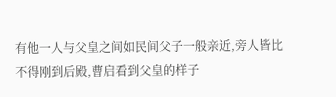有他一人与父皇之间如民间父子一般亲近,旁人皆比不得刚到后殿,曹启看到父皇的样子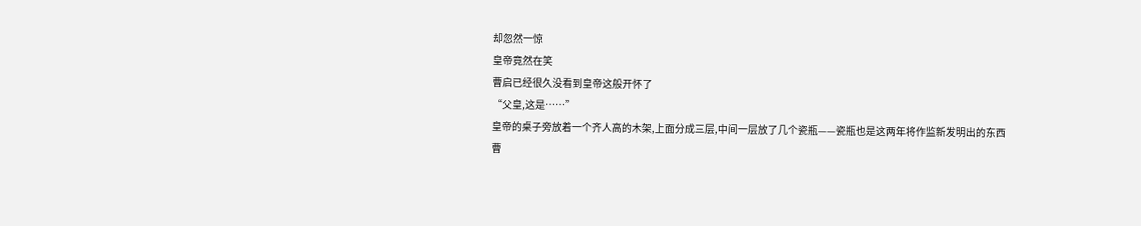却忽然一惊
皇帝竟然在笑
曹启已经很久没看到皇帝这般开怀了
“父皇,这是……”
皇帝的桌子旁放着一个齐人高的木架,上面分成三层,中间一层放了几个瓷瓶——瓷瓶也是这两年将作监新发明出的东西
曹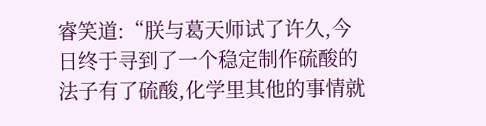睿笑道:“朕与葛天师试了许久,今日终于寻到了一个稳定制作硫酸的法子有了硫酸,化学里其他的事情就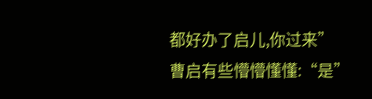都好办了启儿,你过来”
曹启有些懵懵懂懂:“是”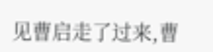见曹启走了过来,曹